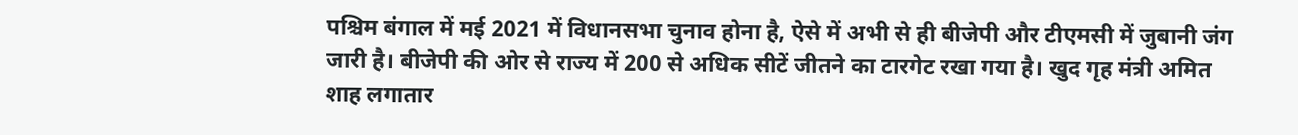पश्चिम बंगाल में मई 2021 में विधानसभा चुनाव होना है, ऐसे में अभी से ही बीजेपी और टीएमसी में जुबानी जंग जारी है। बीजेपी की ओर से राज्य में 200 से अधिक सीटें जीतने का टारगेट रखा गया है। खुद गृह मंत्री अमित शाह लगातार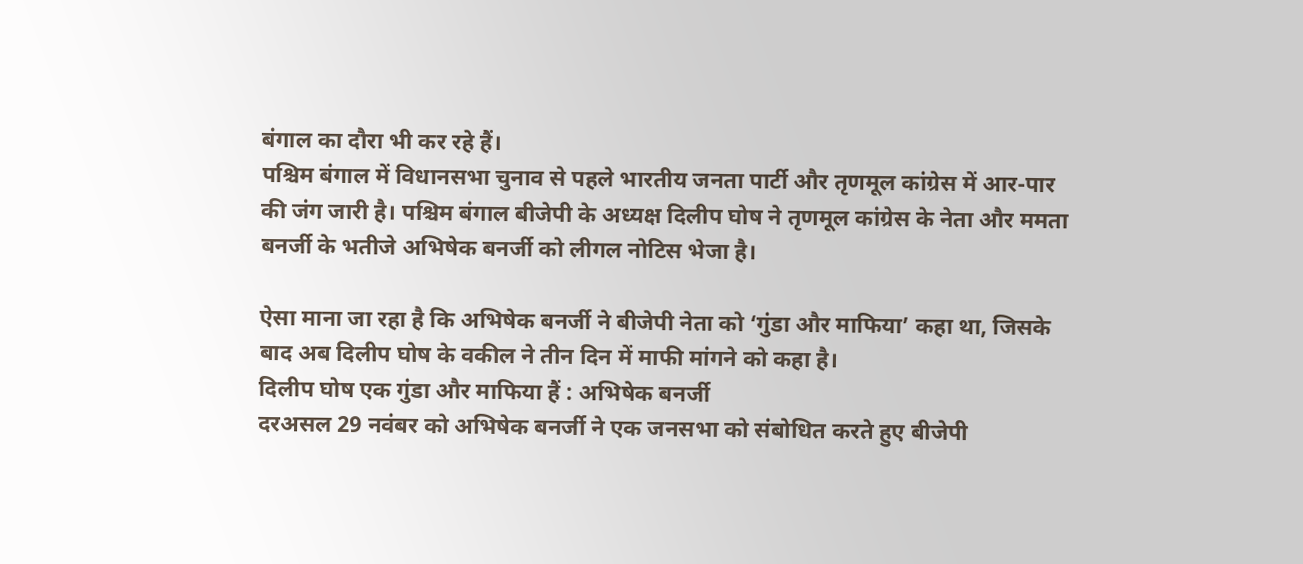बंगाल का दौरा भी कर रहे हैं।
पश्चिम बंगाल में विधानसभा चुनाव से पहले भारतीय जनता पार्टी और तृणमूल कांग्रेस में आर-पार की जंग जारी है। पश्चिम बंगाल बीजेपी के अध्यक्ष दिलीप घोष ने तृणमूल कांग्रेस के नेता और ममता बनर्जी के भतीजे अभिषेक बनर्जी को लीगल नोटिस भेजा है।

ऐसा माना जा रहा है कि अभिषेक बनर्जी ने बीजेपी नेता को ‘गुंडा और माफिया’ कहा था, जिसके बाद अब दिलीप घोष के वकील ने तीन दिन में माफी मांगने को कहा है।
दिलीप घोष एक गुंडा और माफिया हैं : अभिषेक बनर्जी
दरअसल 29 नवंबर को अभिषेक बनर्जी ने एक जनसभा को संबोधित करते हुए बीजेपी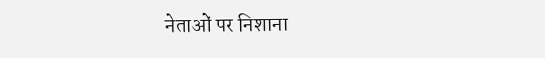नेताओं पर निशाना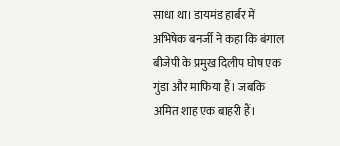साधा था। डायमंड हार्बर में अभिषेक बनर्जी ने कहा कि बंगाल बीजेपी के प्रमुख दिलीप घोष एक गुंडा और माफिया हैं। जबकि अमित शाह एक बाहरी हैं।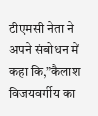टीएमसी नेता ने अपने संबोधन में कहा कि,”कैलाश विजयवर्गीय का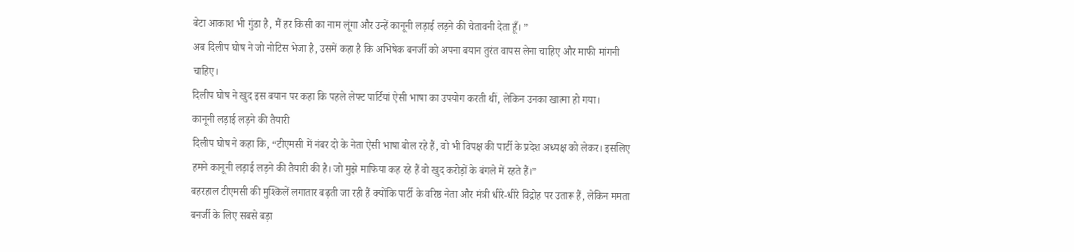बेटा आकाश भी गुंडा है, मैं हर किसी का नाम लूंगा और उन्हें कानूनी लड़ाई लड़ने की चेतावनी देता हूँ। ”
अब दिलीप घोष ने जो नोटिस भेजा है, उसमें कहा है कि अभिषेक बनर्जी को अपना बयान तुरंत वापस लेना चाहिए और माफी मांगनी चाहिए।
दिलीप घोष ने खुद इस बयान पर कहा कि पहले लेफ्ट पार्टियां ऐसी भाषा का उपयोग करती थीं, लेकिन उनका खात्मा हो गया।
कानूनी लड़ाई लड़ने की तैयारी
दिलीप घोष ने कहा कि, “टीएमसी में नंबर दो के नेता ऐसी भाषा बोल रहे हैं, वो भी विपक्ष की पार्टी के प्रदेश अध्यक्ष को लेकर। इसलिए हमने कानूनी लड़ाई लड़ने की तैयारी की है। जो मुझे माफिया कह रहे हैं वो खुद करोड़ों के बंगले में रहते हैं।”
बहरहाल टीएमसी की मुश्किलें लगातार बढ़ती जा रही हैं क्योंकि पार्टी के वरिष्ठ नेता और मंत्री धीरे-धीरे विद्रोह पर उतारू हैं, लेकिन ममता बनर्जी के लिए सबसे बड़ा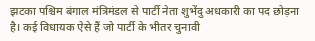झटका पश्चिम बंगाल मंत्रिमंडल से पार्टी नेता शुभेंदु अधकारी का पद छोड़ना है। कई विधायक ऐसे हैं जो पार्टी के भीतर चुनावी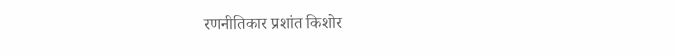रणनीतिकार प्रशांत किशोर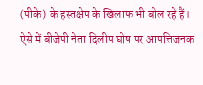(पीके) के हस्तक्षेप के खिलाफ भी बोल रहे हैं।
ऐसे में बीजेपी नेता दिलीप घोष पर आपत्तिजनक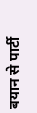बयान से पार्टी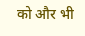को और भी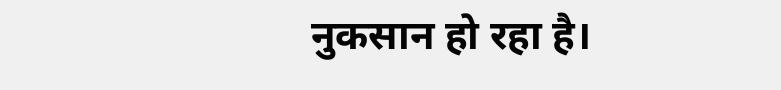नुकसान हो रहा है।